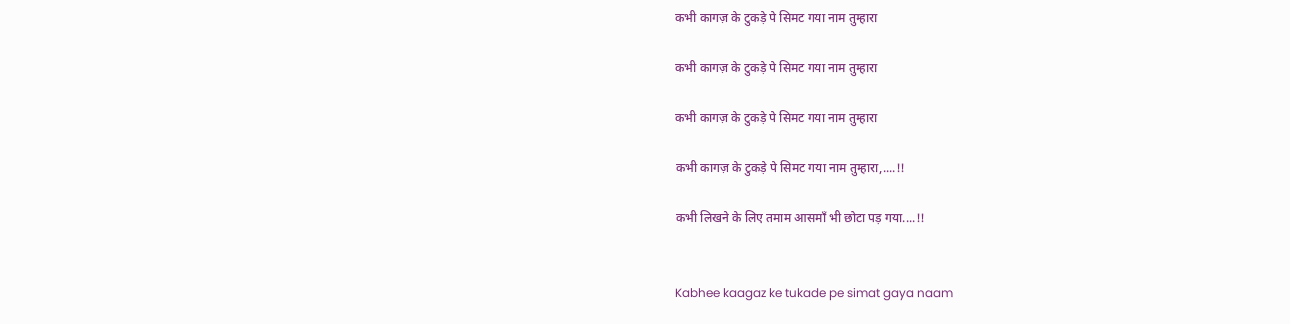कभी कागज़ के टुकड़े पे सिमट गया नाम तुम्हारा

कभी कागज़ के टुकड़े पे सिमट गया नाम तुम्हारा

कभी कागज़ के टुकड़े पे सिमट गया नाम तुम्हारा

कभी कागज़ के टुकड़े पे सिमट गया नाम तुम्हारा,....!!

कभी लिखने के लिए तमाम आसमाँ भी छोटा पड़ गया....!!


Kabhee kaagaz ke tukade pe simat gaya naam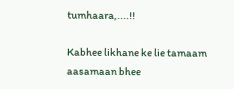tumhaara,....!!

Kabhee likhane ke lie tamaam aasamaan bhee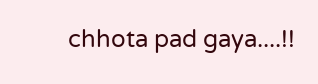chhota pad gaya....!!